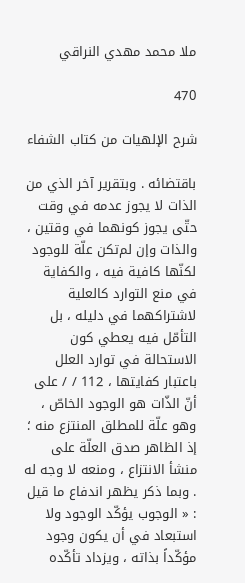ملا محمد مهدي النراقي

470

شرح الإلهيات من كتاب الشفاء

باقتضائه . وبتقرير آخر الذي من الذات لا يجوز عدمه في وقت حتّى يجوز كونهما في وقتين ، والذات وإن لم‌تكن علّة للوجود لكنّها كافية فيه ، والكفاية في منع التوارد كالعلية لاشتراكهما في دليله ، بل التأمّل فيه يعطي كون الاستحالة في توارد العلل باعتبار كفايتها ، 112 / / على أنّ الذّات هو الوجود الخاصّ ، وهو علّة للمطلق المنتزع منه ؛ إذ الظاهر صدق العلّة على منشأ الانتزاع ، ومنعه لا وجه له . وبما ذكر يظهر اندفاع ما قيل : « الوجوب يؤكّد الوجود ولا استبعاد في أن يكون وجود مؤكّداً بذاته ، ويزداد تأكّده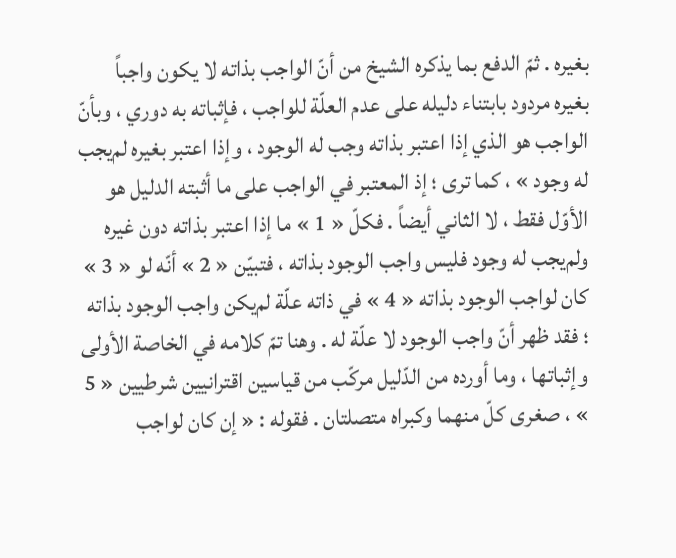بغيره . ثمّ الدفع بما يذكره الشيخ من أنّ الواجب بذاته لا يكون واجباً بغيره مردود بابتناء دليله على عدم العلّة للواجب ، فإثباته به دوري ، وبأنّ الواجب هو الذي إذا اعتبر بذاته وجب له الوجود ، وإذا اعتبر بغيره لم‌يجب له وجود » ، كما ترى ؛ إذ المعتبر في الواجب على ما أثبته الدليل هو الأوّل فقط ، لا الثاني أيضاً . فكلّ « 1 » ما إذا اعتبر بذاته دون غيره ولم‌يجب له وجود فليس واجب الوجود بذاته ، فتبيّن « 2 » أنّه لو « 3 » كان لواجب الوجود بذاته « 4 » في ذاته علّة لم‌يكن واجب الوجود بذاته ؛ فقد ظهر أنّ واجب الوجود لا علّة له . وهنا تمّ كلامه في الخاصة الأولى وإثباتها ، وما أورده من الدّليل مركّب من قياسين اقترانيين شرطيين « 5 » ، صغرى كلّ منهما وكبراه متصلتان . فقوله : « إن كان لواجب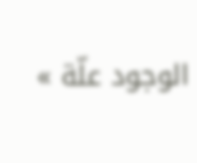الوجود علّة »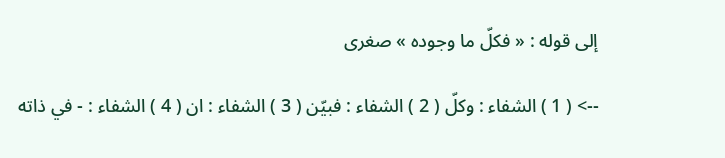إلى قوله : « فكلّ ما وجوده » صغرى

--> ( 1 ) الشفاء : وكلّ ( 2 ) الشفاء : فبيّن ( 3 ) الشفاء : ان ( 4 ) الشفاء : - في ذاته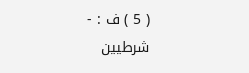( 5 ) ف : - شرطيين